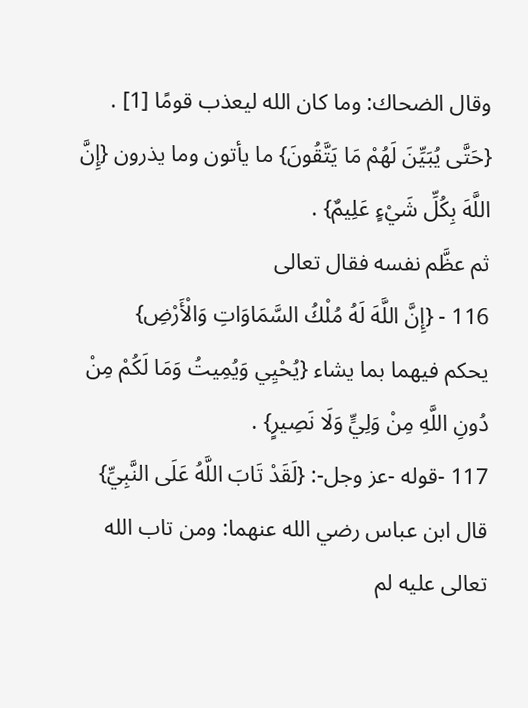وقال الضحاك: وما كان الله ليعذب قومًا [1] .
{حَتَّى يُبَيِّنَ لَهُمْ مَا يَتَّقُونَ} ما يأتون وما يذرون {إِنَّ اللَّهَ بِكُلِّ شَيْءٍ عَلِيمٌ} .
ثم عظَّم نفسه فقال تعالى
116 - {إِنَّ اللَّهَ لَهُ مُلْكُ السَّمَاوَاتِ وَالْأَرْضِ}
يحكم فيهما بما يشاء {يُحْيِي وَيُمِيتُ وَمَا لَكُمْ مِنْ دُونِ اللَّهِ مِنْ وَلِيٍّ وَلَا نَصِيرٍ} .
117 -قوله -عز وجل-: {لَقَدْ تَابَ اللَّهُ عَلَى النَّبِيِّ}
قال ابن عباس رضي الله عنهما: ومن تاب الله تعالى عليه لم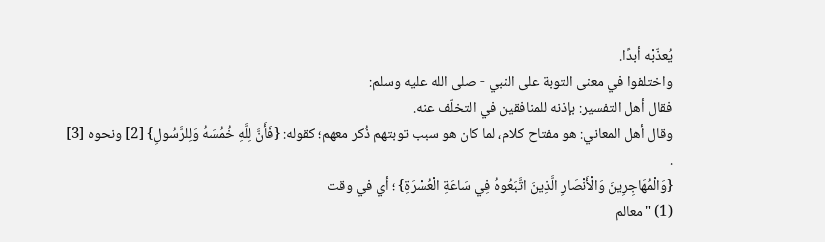يُعذّبْه أبدًا.
واختلفوا في معنى التوبة على النبي - صلى الله عليه وسلم:
فقال أهل التفسير: بإذنه للمنافقين في التخلّف عنه.
وقال أهل المعاني: هو مفتاح كلام، لما كان هو سبب توبتهم ذُكر معهم؛ كقوله: {فَأَنَّ لِلَّهِ خُمُسَهُ وَلِلرَّسُولِ} [2] ونحوه [3] .
{وَالْمُهَاجِرِينَ وَالْأَنْصَارِ الَّذِينَ اتَّبَعُوهُ فِي سَاعَةِ الْعُسْرَةِ} ؛ أي في وقت
(1) "معالم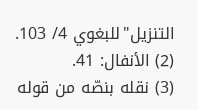التنزيل"للبغوي 4/ 103.
(2) الأنفال: 41.
(3) نقله بنصّه من قوله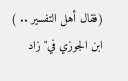(فقال أهل التفسير .. ) ابن الجوزي في"زاد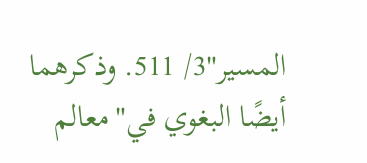المسير"3/ 511. وذكرهما أيضًا البغوي في"معالم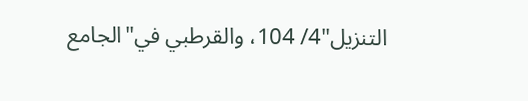التنزيل"4/ 104، والقرطبي في"الجامع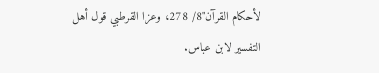لأحكام القرآن"8/ 278، وعزا القرطبي قول أهل التفسير لابن عباس.